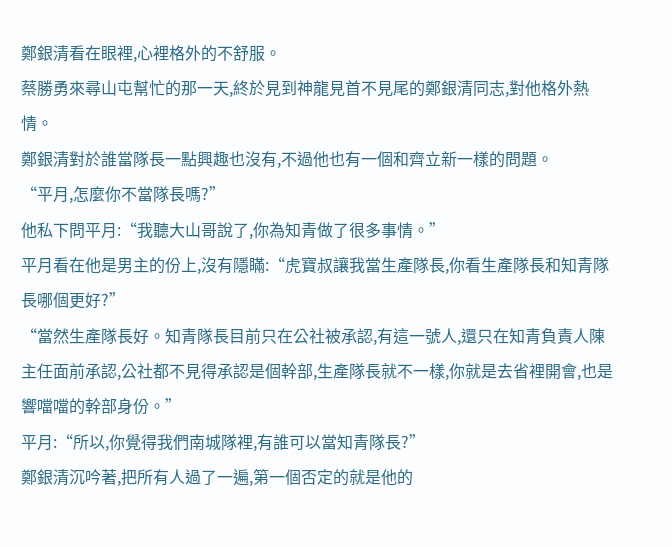鄭銀清看在眼裡,心裡格外的不舒服。
蔡勝勇來尋山屯幫忙的那一天,終於見到神龍見首不見尾的鄭銀清同志,對他格外熱情。
鄭銀清對於誰當隊長一點興趣也沒有,不過他也有一個和齊立新一樣的問題。
“平月,怎麼你不當隊長嗎?”
他私下問平月:“我聽大山哥說了,你為知青做了很多事情。”
平月看在他是男主的份上,沒有隱瞞:“虎寶叔讓我當生產隊長,你看生產隊長和知青隊長哪個更好?”
“當然生產隊長好。知青隊長目前只在公社被承認,有這一號人,還只在知青負責人陳主任面前承認,公社都不見得承認是個幹部,生產隊長就不一樣,你就是去省裡開會,也是響噹噹的幹部身份。”
平月:“所以,你覺得我們南城隊裡,有誰可以當知青隊長?”
鄭銀清沉吟著,把所有人過了一遍,第一個否定的就是他的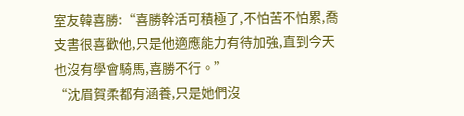室友韓喜勝:“喜勝幹活可積極了,不怕苦不怕累,喬支書很喜歡他,只是他適應能力有待加強,直到今天也沒有學會騎馬,喜勝不行。”
“沈眉賀柔都有涵養,只是她們沒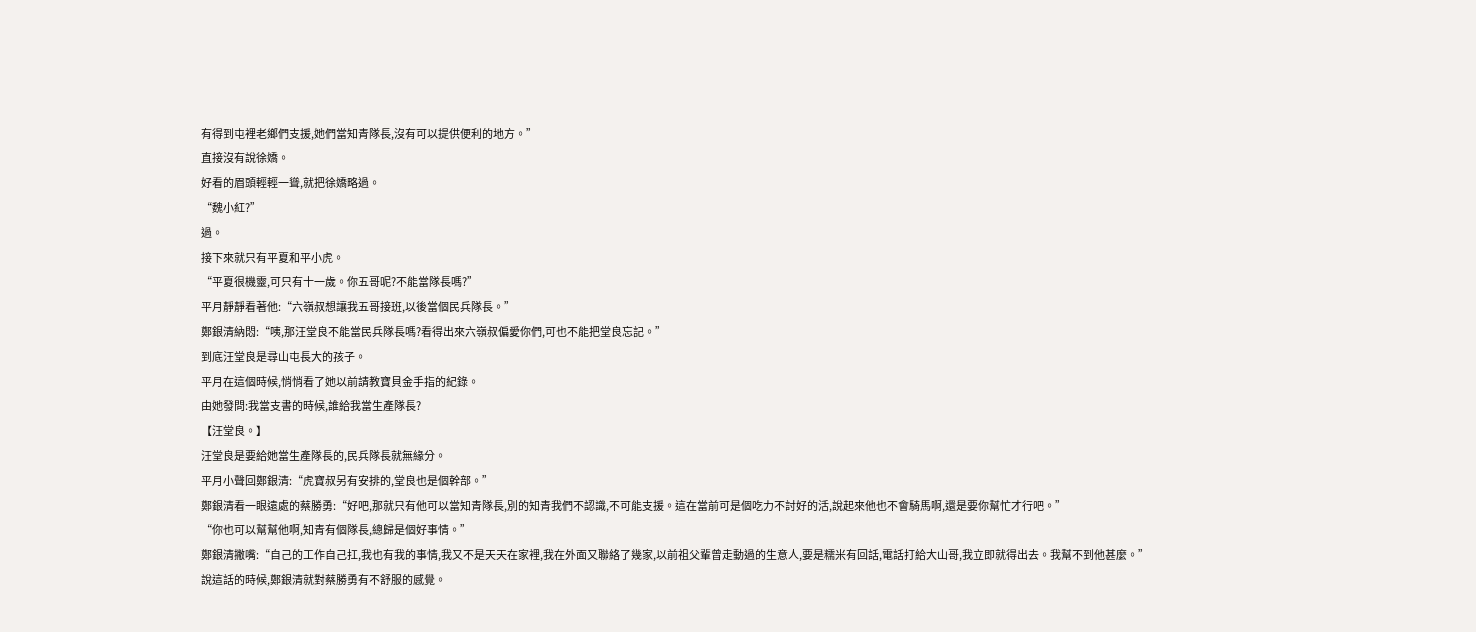有得到屯裡老鄉們支援,她們當知青隊長,沒有可以提供便利的地方。”
直接沒有說徐嬌。
好看的眉頭輕輕一聳,就把徐嬌略過。
“魏小紅?”
過。
接下來就只有平夏和平小虎。
“平夏很機靈,可只有十一歲。你五哥呢?不能當隊長嗎?”
平月靜靜看著他:“六嶺叔想讓我五哥接班,以後當個民兵隊長。”
鄭銀清納悶:“咦,那汪堂良不能當民兵隊長嗎?看得出來六嶺叔偏愛你們,可也不能把堂良忘記。”
到底汪堂良是尋山屯長大的孩子。
平月在這個時候,悄悄看了她以前請教寶貝金手指的紀錄。
由她發問:我當支書的時候,誰給我當生產隊長?
【汪堂良。】
汪堂良是要給她當生產隊長的,民兵隊長就無緣分。
平月小聲回鄭銀清:“虎寶叔另有安排的,堂良也是個幹部。”
鄭銀清看一眼遠處的蔡勝勇:“好吧,那就只有他可以當知青隊長,別的知青我們不認識,不可能支援。這在當前可是個吃力不討好的活,說起來他也不會騎馬啊,還是要你幫忙才行吧。”
“你也可以幫幫他啊,知青有個隊長,總歸是個好事情。”
鄭銀清撇嘴:“自己的工作自己扛,我也有我的事情,我又不是天天在家裡,我在外面又聯絡了幾家,以前祖父輩曾走動過的生意人,要是糯米有回話,電話打給大山哥,我立即就得出去。我幫不到他甚麼。”
說這話的時候,鄭銀清就對蔡勝勇有不舒服的感覺。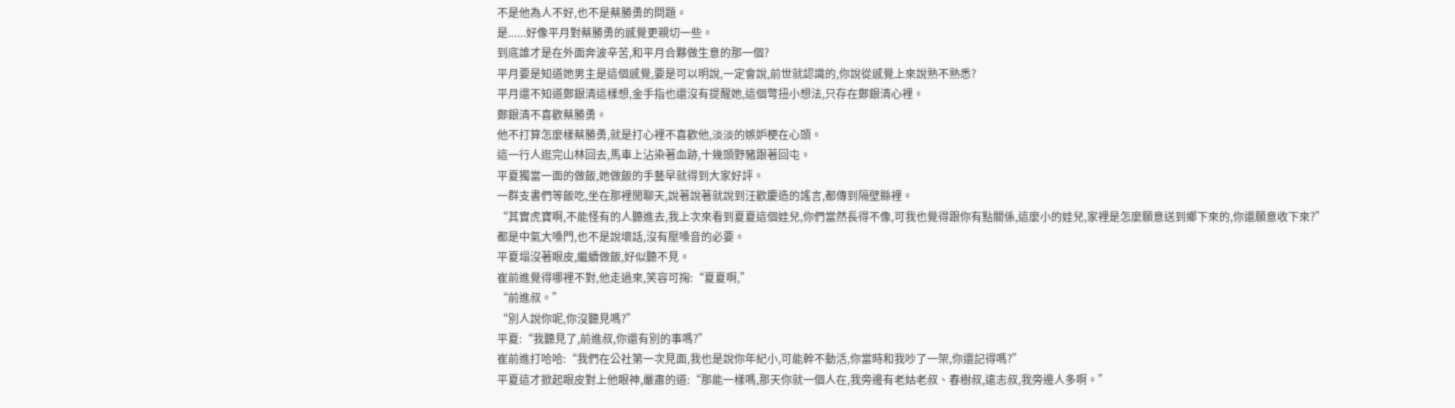不是他為人不好,也不是蔡勝勇的問題。
是......好像平月對蔡勝勇的感覺更親切一些。
到底誰才是在外面奔波辛苦,和平月合夥做生意的那一個?
平月要是知道她男主是這個感覺,要是可以明說,一定會說,前世就認識的,你說從感覺上來說熟不熟悉?
平月還不知道鄭銀清這樣想,金手指也還沒有提醒她,這個彆扭小想法,只存在鄭銀清心裡。
鄭銀清不喜歡蔡勝勇。
他不打算怎麼樣蔡勝勇,就是打心裡不喜歡他,淡淡的嫉妒梗在心頭。
這一行人逛完山林回去,馬車上沾染著血跡,十幾頭野豬跟著回屯。
平夏獨當一面的做飯,她做飯的手藝早就得到大家好評。
一群支書們等飯吃,坐在那裡閒聊天,說著說著就說到汪歡慶造的謠言,都傳到隔壁縣裡。
“其實虎寶啊,不能怪有的人聽進去,我上次來看到夏夏這個娃兒,你們當然長得不像,可我也覺得跟你有點關係,這麼小的娃兒,家裡是怎麼願意送到鄉下來的,你還願意收下來?”
都是中氣大嗓門,也不是說壞話,沒有壓嗓音的必要。
平夏塌沒著眼皮,繼續做飯,好似聽不見。
崔前進覺得哪裡不對,他走過來,笑容可掬:“夏夏啊,”
“前進叔。”
“別人說你呢,你沒聽見嗎?”
平夏:“我聽見了,前進叔,你還有別的事嗎?”
崔前進打哈哈:“我們在公社第一次見面,我也是說你年紀小,可能幹不動活,你當時和我吵了一架,你還記得嗎?”
平夏這才掀起眼皮對上他眼神,嚴肅的道:“那能一樣嗎,那天你就一個人在,我旁邊有老姑老叔、春樹叔,遠志叔,我旁邊人多啊。”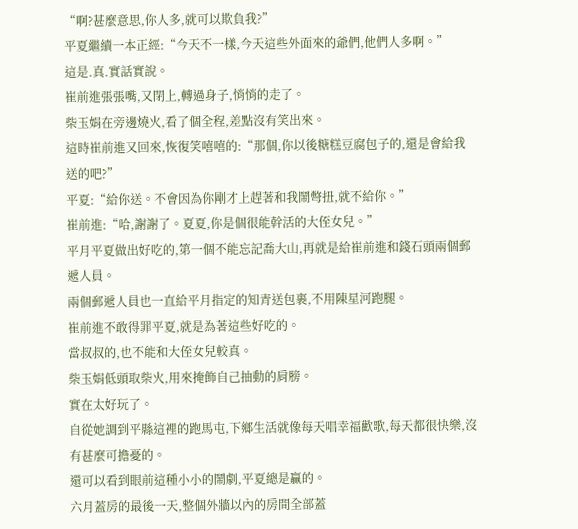“啊?甚麼意思,你人多,就可以欺負我?”
平夏繼續一本正經:“今天不一樣,今天這些外面來的爺們,他們人多啊。”
這是.真.實話實說。
崔前進張張嘴,又閉上,轉過身子,悄悄的走了。
柴玉娟在旁邊燒火,看了個全程,差點沒有笑出來。
這時崔前進又回來,恢復笑嘻嘻的:“那個,你以後糖糕豆腐包子的,還是會給我送的吧?”
平夏:“給你送。不會因為你剛才上趕著和我鬧彆扭,就不給你。”
崔前進:“哈,謝謝了。夏夏,你是個很能幹活的大侄女兒。”
平月平夏做出好吃的,第一個不能忘記喬大山,再就是給崔前進和錢石頭兩個郵遞人員。
兩個郵遞人員也一直給平月指定的知青送包裹,不用陳星河跑腿。
崔前進不敢得罪平夏,就是為著這些好吃的。
當叔叔的,也不能和大侄女兒較真。
柴玉娟低頭取柴火,用來掩飾自己抽動的肩膀。
實在太好玩了。
自從她調到平縣這裡的跑馬屯,下鄉生活就像每天唱幸福歡歌,每天都很快樂,沒有甚麼可擔憂的。
還可以看到眼前這種小小的鬧劇,平夏總是贏的。
六月蓋房的最後一天,整個外牆以內的房間全部蓋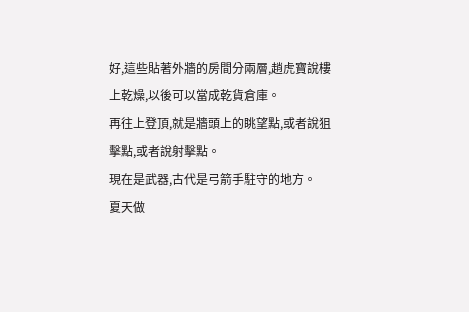好,這些貼著外牆的房間分兩層,趙虎寶說樓上乾燥,以後可以當成乾貨倉庫。
再往上登頂,就是牆頭上的眺望點,或者說狙擊點,或者說射擊點。
現在是武器,古代是弓箭手駐守的地方。
夏天做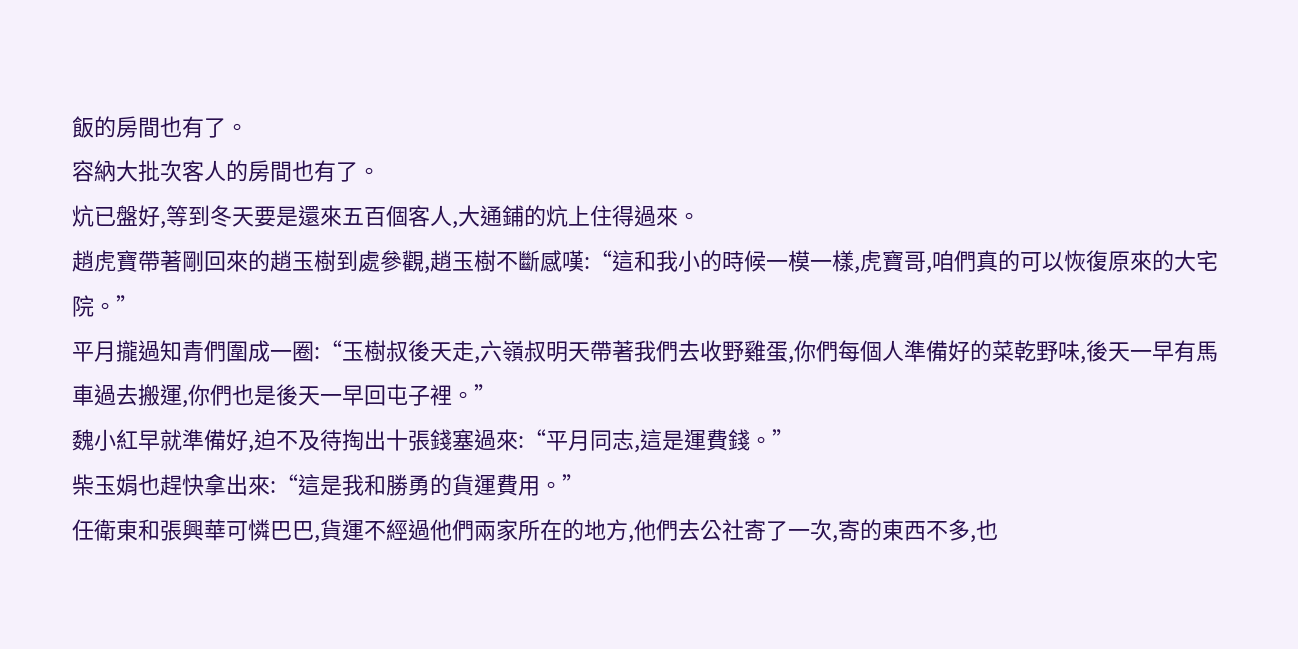飯的房間也有了。
容納大批次客人的房間也有了。
炕已盤好,等到冬天要是還來五百個客人,大通鋪的炕上住得過來。
趙虎寶帶著剛回來的趙玉樹到處參觀,趙玉樹不斷感嘆:“這和我小的時候一模一樣,虎寶哥,咱們真的可以恢復原來的大宅院。”
平月攏過知青們圍成一圈:“玉樹叔後天走,六嶺叔明天帶著我們去收野雞蛋,你們每個人準備好的菜乾野味,後天一早有馬車過去搬運,你們也是後天一早回屯子裡。”
魏小紅早就準備好,迫不及待掏出十張錢塞過來:“平月同志,這是運費錢。”
柴玉娟也趕快拿出來:“這是我和勝勇的貨運費用。”
任衛東和張興華可憐巴巴,貨運不經過他們兩家所在的地方,他們去公社寄了一次,寄的東西不多,也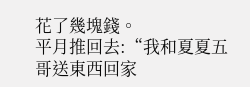花了幾塊錢。
平月推回去:“我和夏夏五哥送東西回家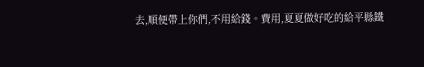去,順便帶上你們,不用給錢。費用,夏夏做好吃的給平縣鐵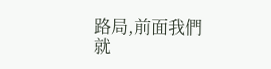路局,前面我們就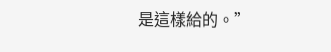是這樣給的。”